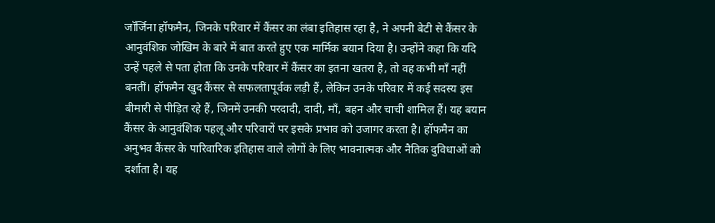जॉर्जिना हॉफमैन, जिनके परिवार में कैंसर का लंबा इतिहास रहा है, ने अपनी बेटी से कैंसर के आनुवंशिक जोखिम के बारे में बात करते हुए एक मार्मिक बयान दिया है। उन्होंने कहा कि यदि उन्हें पहले से पता होता कि उनके परिवार में कैंसर का इतना खतरा है, तो वह कभी माँ नहीं बनतीं। हॉफमैन खुद कैंसर से सफलतापूर्वक लड़ी हैं, लेकिन उनके परिवार में कई सदस्य इस बीमारी से पीड़ित रहे हैं, जिनमें उनकी परदादी, दादी, माँ, बहन और चाची शामिल हैं। यह बयान कैंसर के आनुवंशिक पहलू और परिवारों पर इसके प्रभाव को उजागर करता है। हॉफमैन का अनुभव कैंसर के पारिवारिक इतिहास वाले लोगों के लिए भावनात्मक और नैतिक दुविधाओं को दर्शाता है। यह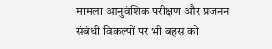मामला आनुवंशिक परीक्षण और प्रजनन संबंधी विकल्पों पर भी बहस को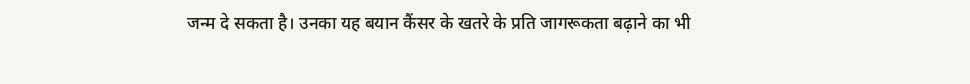जन्म दे सकता है। उनका यह बयान कैंसर के खतरे के प्रति जागरूकता बढ़ाने का भी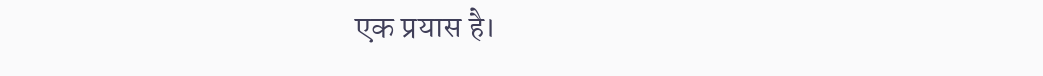एक प्रयास है।